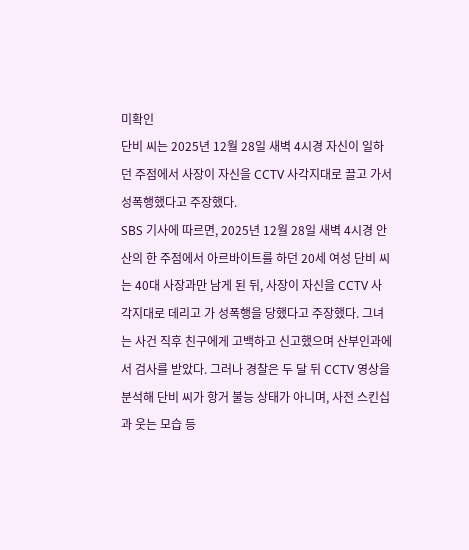미확인
단비 씨는 2025년 12월 28일 새벽 4시경 자신이 일하던 주점에서 사장이 자신을 CCTV 사각지대로 끌고 가서 성폭행했다고 주장했다.
SBS 기사에 따르면, 2025년 12월 28일 새벽 4시경 안산의 한 주점에서 아르바이트를 하던 20세 여성 단비 씨는 40대 사장과만 남게 된 뒤, 사장이 자신을 CCTV 사각지대로 데리고 가 성폭행을 당했다고 주장했다. 그녀는 사건 직후 친구에게 고백하고 신고했으며 산부인과에서 검사를 받았다. 그러나 경찰은 두 달 뒤 CCTV 영상을 분석해 단비 씨가 항거 불능 상태가 아니며, 사전 스킨십과 웃는 모습 등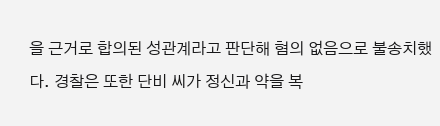을 근거로 합의된 성관계라고 판단해 혐의 없음으로 불송치했다. 경찰은 또한 단비 씨가 정신과 약을 복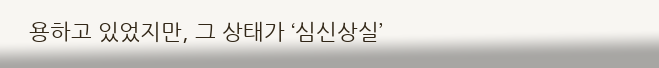용하고 있었지만, 그 상태가 ‘심신상실’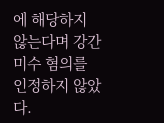에 해당하지 않는다며 강간 미수 혐의를 인정하지 않았다.